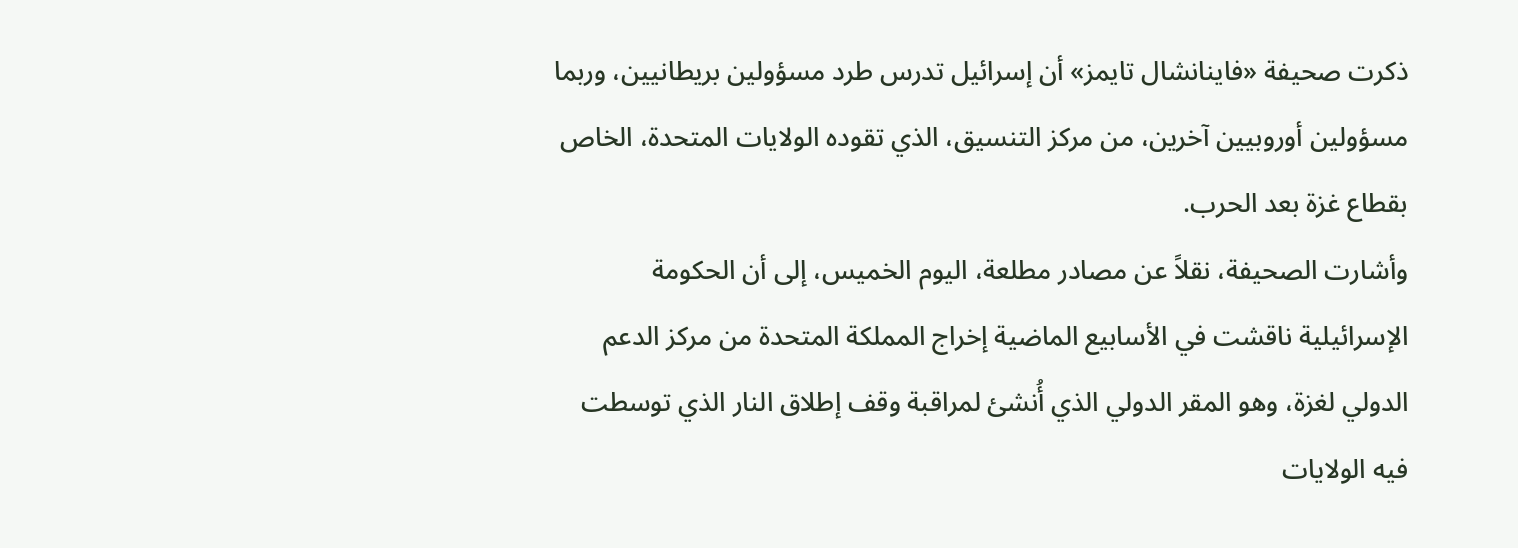ذكرت صحيفة «فاينانشال تايمز» أن إسرائيل تدرس طرد مسؤولين بريطانيين، وربما مسؤولين أوروبيين آخرين، من مركز التنسيق، الذي تقوده الولايات المتحدة، الخاص بقطاع غزة بعد الحرب.
وأشارت الصحيفة، نقلاً عن مصادر مطلعة، اليوم الخميس، إلى أن الحكومة الإسرائيلية ناقشت في الأسابيع الماضية إخراج المملكة المتحدة من مركز الدعم الدولي لغزة، وهو المقر الدولي الذي أُنشئ لمراقبة وقف إطلاق النار الذي توسطت فيه الولايات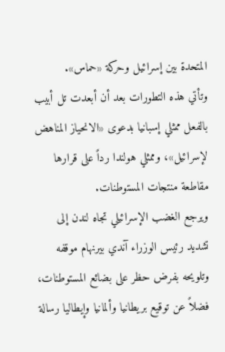المتحدة بين إسرائيل وحركة «حماس».
وتأتي هذه التطورات بعد أن أبعدت تل أبيب بالفعل ممثلي إسبانيا بدعوى «الانحياز المناهض لإسرائيل»، وممثلي هولندا رداً على قرارها مقاطعة منتجات المستوطنات.
ويرجع الغضب الإسرائيلي تجاه لندن إلى تشديد رئيس الوزراء آندي بيرنهام موقفه وتلويحه بفرض حظر على بضائع المستوطنات، فضلاً عن توقيع بريطانيا وألمانيا وإيطاليا رسالة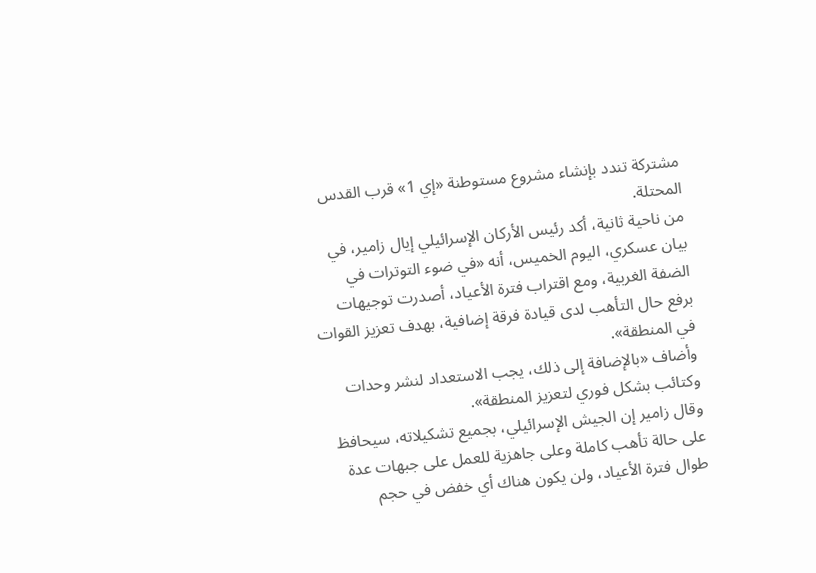مشتركة تندد بإنشاء مشروع مستوطنة «إي 1» قرب القدس المحتلة.
من ناحية ثانية، أكد رئيس الأركان الإسرائيلي إيال زامير، في بيان عسكري، اليوم الخميس، أنه «في ضوء التوترات في الضفة الغربية، ومع اقتراب فترة الأعياد، أصدرت توجيهات برفع حال التأهب لدى قيادة فرقة إضافية، بهدف تعزيز القوات في المنطقة».
وأضاف «بالإضافة إلى ذلك، يجب الاستعداد لنشر وحدات وكتائب بشكل فوري لتعزيز المنطقة».
وقال زامير إن الجيش الإسرائيلي، بجميع تشكيلاته، سيحافظ على حالة تأهب كاملة وعلى جاهزية للعمل على جبهات عدة طوال فترة الأعياد، ولن يكون هناك أي خفض في حجم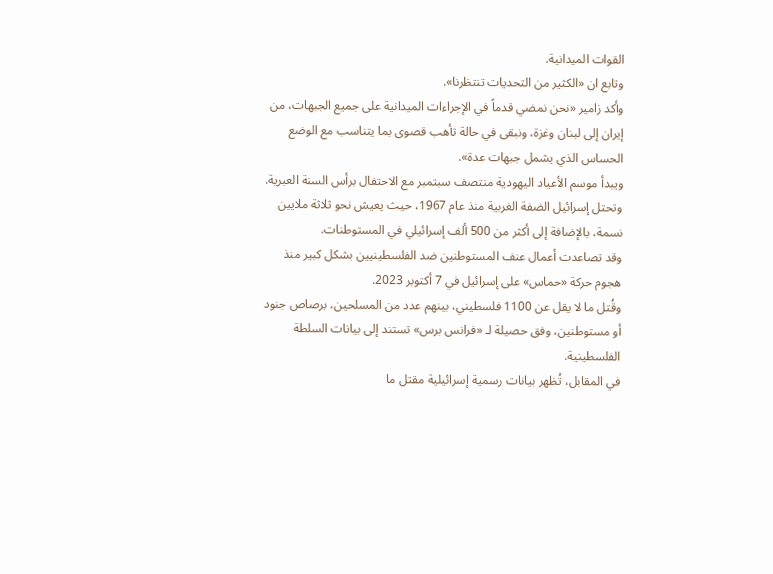القوات الميدانية.
وتابع ان «الكثير من التحديات تنتظرنا».
وأكد زامير «نحن نمضي قدماً في الإجراءات الميدانية على جميع الجبهات، من إيران إلى لبنان وغزة، ونبقى في حالة تأهب قصوى بما يتناسب مع الوضع الحساس الذي يشمل جبهات عدة».
ويبدأ موسم الأعياد اليهودية منتصف سبتمبر مع الاحتفال برأس السنة العبرية.
وتحتل إسرائيل الضفة الغربية منذ عام 1967، حيث يعيش نحو ثلاثة ملايين نسمة، بالإضافة إلى أكثر من 500 ألف إسرائيلي في المستوطنات.
وقد تصاعدت أعمال عنف المستوطنين ضد الفلسطينيين بشكل كبير منذ هجوم حركة «حماس» على إسرائيل في 7 أكتوبر 2023.
وقُتل ما لا يقل عن 1100 فلسطيني، بينهم عدد من المسلحين، برصاص جنود أو مستوطنين، وفق حصيلة لـ «فرانس برس» تستند إلى بيانات السلطة الفلسطينية.
في المقابل، تُظهر بيانات رسمية إسرائيلية مقتل ما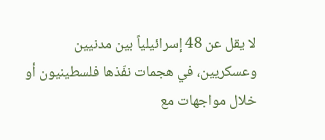لا يقل عن 48 إسرائيلياً بين مدنيين وعسكريين، في هجمات نفّذها فلسطينيون أو خلال مواجهات مع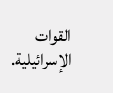القوات الإسرائيلية.